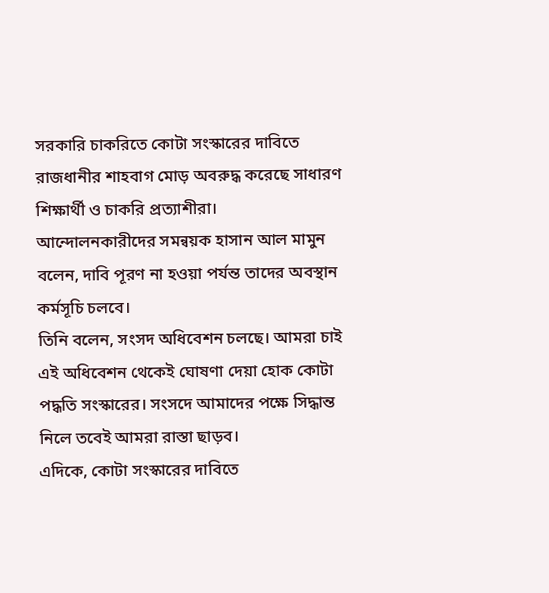সরকারি চাকরিতে কোটা সংস্কারের দাবিতে রাজধানীর শাহবাগ মোড় অবরুদ্ধ করেছে সাধারণ শিক্ষার্থী ও চাকরি প্রত্যাশীরা।
আন্দোলনকারীদের সমন্বয়ক হাসান আল মামুন বলেন, দাবি পূরণ না হওয়া পর্যন্ত তাদের অবস্থান কর্মসূচি চলবে।
তিনি বলেন, সংসদ অধিবেশন চলছে। আমরা চাই এই অধিবেশন থেকেই ঘোষণা দেয়া হোক কোটা পদ্ধতি সংস্কারের। সংসদে আমাদের পক্ষে সিদ্ধান্ত নিলে তবেই আমরা রাস্তা ছাড়ব।
এদিকে, কোটা সংস্কারের দাবিতে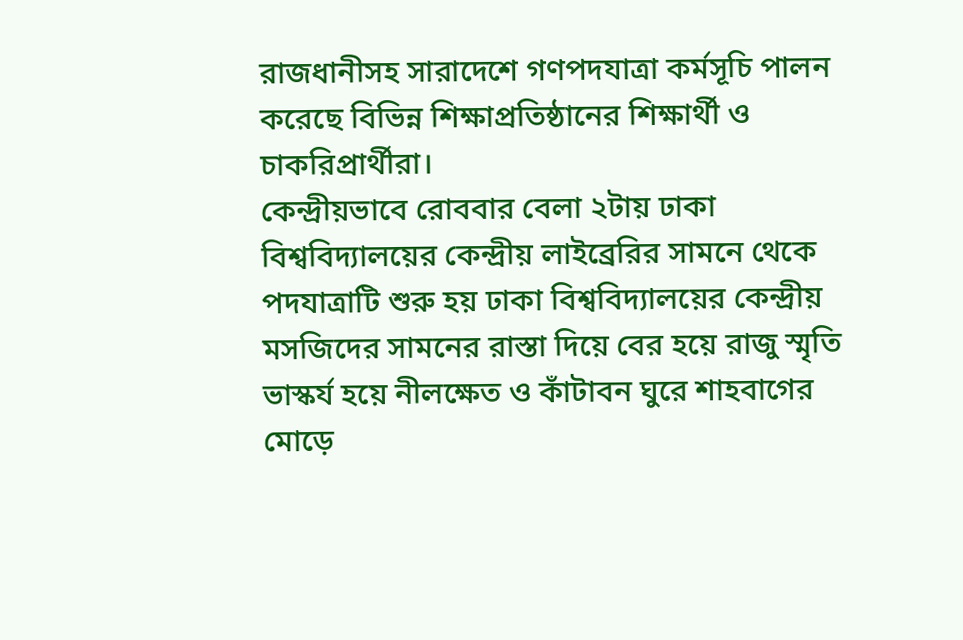রাজধানীসহ সারাদেশে গণপদযাত্রা কর্মসূচি পালন করেছে বিভিন্ন শিক্ষাপ্রতিষ্ঠানের শিক্ষার্থী ও চাকরিপ্রার্থীরা।
কেন্দ্রীয়ভাবে রোববার বেলা ২টায় ঢাকা বিশ্ববিদ্যালয়ের কেন্দ্রীয় লাইব্রেরির সামনে থেকে পদযাত্রাটি শুরু হয় ঢাকা বিশ্ববিদ্যালয়ের কেন্দ্রীয় মসজিদের সামনের রাস্তা দিয়ে বের হয়ে রাজু স্মৃতি ভাস্কর্য হয়ে নীলক্ষেত ও কাঁটাবন ঘুরে শাহবাগের মোড়ে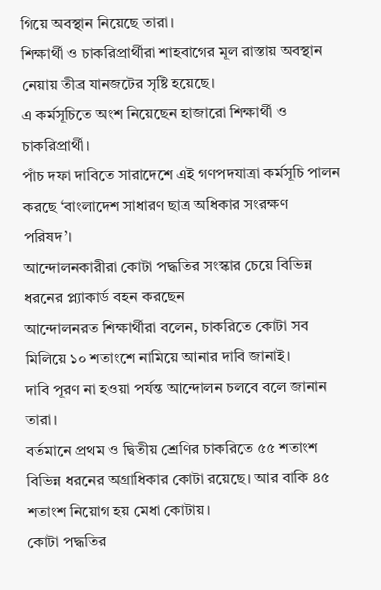গিয়ে অবস্থান নিয়েছে তারা।
শিক্ষার্থী ও চাকরিপ্রার্থীরা শাহবাগের মূল রাস্তায় অবস্থান নেয়ায় তীব্র যানজটের সৃষ্টি হয়েছে।
এ কর্মসূচিতে অংশ নিয়েছেন হাজারো শিক্ষার্থী ও চাকরিপ্রার্থী।
পাঁচ দফা দাবিতে সারাদেশে এই গণপদযাত্রা কর্মসূচি পালন করছে ‘বাংলাদেশ সাধারণ ছাত্র অধিকার সংরক্ষণ পরিষদ’।
আন্দোলনকারীরা কোটা পদ্ধতির সংস্কার চেয়ে বিভিন্ন ধরনের প্ল্যাকার্ড বহন করছেন
আন্দোলনরত শিক্ষার্থীরা বলেন, চাকরিতে কোটা সব মিলিয়ে ১০ শতাংশে নামিয়ে আনার দাবি জানাই।
দাবি পূরণ না হওয়া পর্যন্ত আন্দোলন চলবে বলে জানান তারা।
বর্তমানে প্রথম ও দ্বিতীয় শ্রেণির চাকরিতে ৫৫ শতাংশ বিভিন্ন ধরনের অগ্রাধিকার কোটা রয়েছে। আর বাকি ৪৫ শতাংশ নিয়োগ হয় মেধা কোটায়।
কোটা পদ্ধতির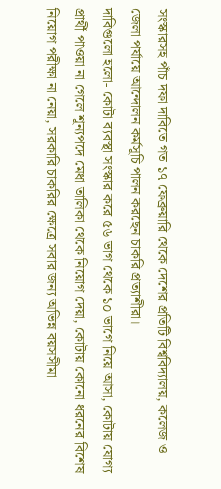সংস্কারসহ পাঁচ দফা দাবিতে গত ১৭ ফেব্রুয়ারি থেকে দেশের প্রতিটি বিশ্ববিদ্যালয়, কলেজ ও জেলা পর্যায়ে আন্দোলন কর্মসূচি পালন করছেন চাকরি প্রত্যাশীরা।
দাবিগুলো হলো- কোটা ব্যবস্থা সংস্কার করে ৫৬ ভাগ থেকে ১০ ভাগে নিয়ে আসা, কোটায় যোগ্য প্রার্থী পাওয়া না গেলে শূন্যপদে মেধা তালিকা থেকে নিয়োগ দেয়া, কোটায় কোনো ধরনের বিশেষ নিয়োগ পরীক্ষা না নেয়া, সরকারি চাকরির ক্ষেত্রে সবার জন্য অভিন্ন বয়সসীমা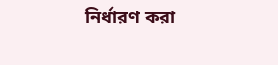নির্ধারণ করা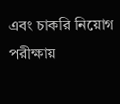এবং চাকরি নিয়োগ পরীক্ষায়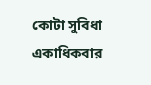কোটা সুবিধা একাধিকবার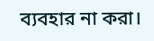ব্যবহার না করা।